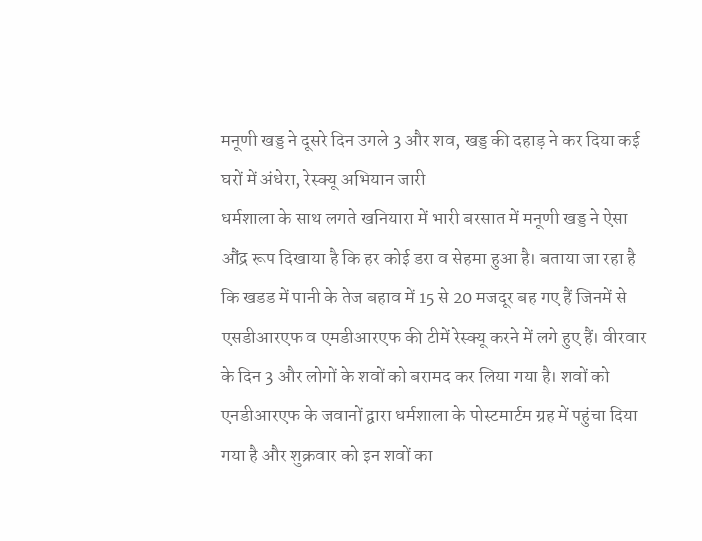मनूणी खड्ड ने दूसरे दिन उगले 3 और शव, खड्ड की दहाड़ ने कर दिया कई घरों में अंधेरा, रेस्क्यू अभियान जारी
धर्मशाला के साथ लगते खनियारा में भारी बरसात में मनूणी खड्ड ने ऐसा औंद्र रूप दिखाया है कि हर कोई डरा व सेहमा हुआ है। बताया जा रहा है कि खडड में पानी के तेज बहाव में 15 से 20 मजदूर बह गए हैं जिनमें से एसडीआरएफ व एमडीआरएफ की टीमें रेस्क्यू करने में लगे हुए हैं। वीरवार के दिन 3 और लोगों के शवों को बरामद कर लिया गया है। शवों को एनडीआरएफ के जवानों द्वारा धर्मशाला के पोस्टमार्टम ग्रह में पहुंचा दिया गया है और शुक्रवार को इन शवों का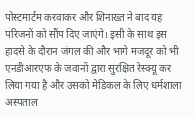पोस्टमार्टम करवाकर और शिनाख्त ने बाद यह परिजनों को सौंप दिए जाएंगे। इसी के साथ इस हादसे के दौरान जंगल की और भागे मजदूर को भी एनडीआरएफ के जवानों द्वारा सुरक्षित रेस्क्यू कर लिया गया है और उसको मेडिकल के लिए धर्मशाला अस्पताल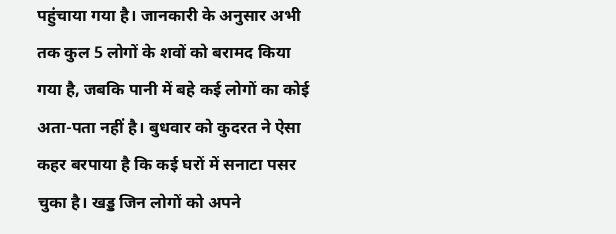पहुंचाया गया है। जानकारी के अनुसार अभी तक कुल 5 लोगों के शवों को बरामद किया गया है, जबकि पानी में बहे कई लोगों का कोई अता-पता नहीं है। बुधवार को कुदरत ने ऐसा कहर बरपाया है कि कई घरों में सनाटा पसर चुका है। खड्ड जिन लोगों को अपने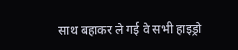साथ बहाकर ले गई वे सभी हाइड्रो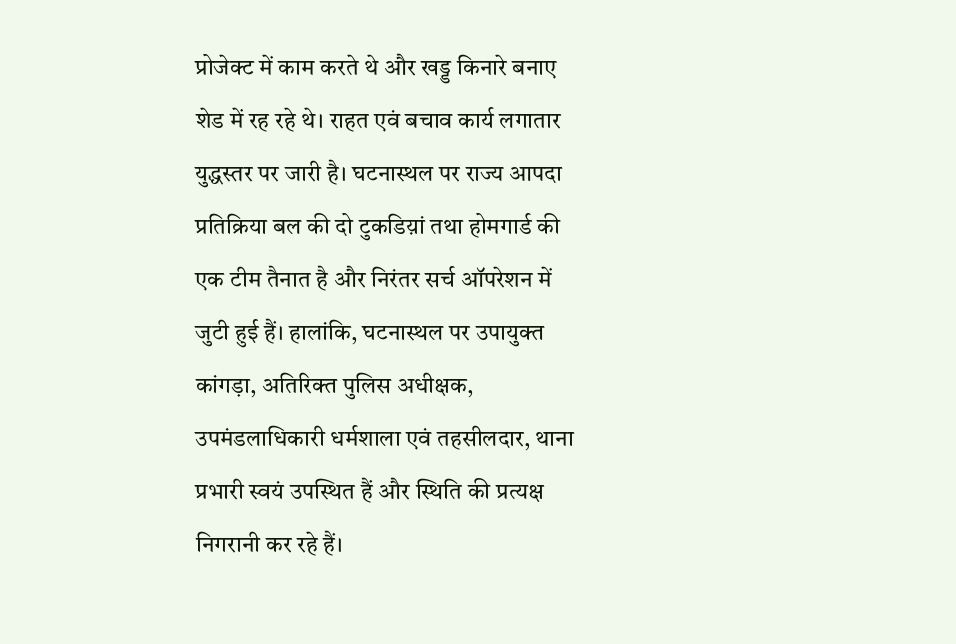प्रोजेक्ट में काम करते थे और खड्ड किनारे बनाए शेड में रह रहे थे। राहत एवं बचाव कार्य लगातार युद्धस्तर पर जारी है। घटनास्थल पर राज्य आपदा प्रतिक्रिया बल की दो टुकडिय़ां तथा होमगार्ड की एक टीम तैनात है और निरंतर सर्च ऑपरेशन में जुटी हुई हैं। हालांकि, घटनास्थल पर उपायुक्त कांगड़ा, अतिरिक्त पुलिस अधीक्षक, उपमंडलाधिकारी धर्मशाला एवं तहसीलदार, थाना प्रभारी स्वयं उपस्थित हैं और स्थिति की प्रत्यक्ष निगरानी कर रहे हैं।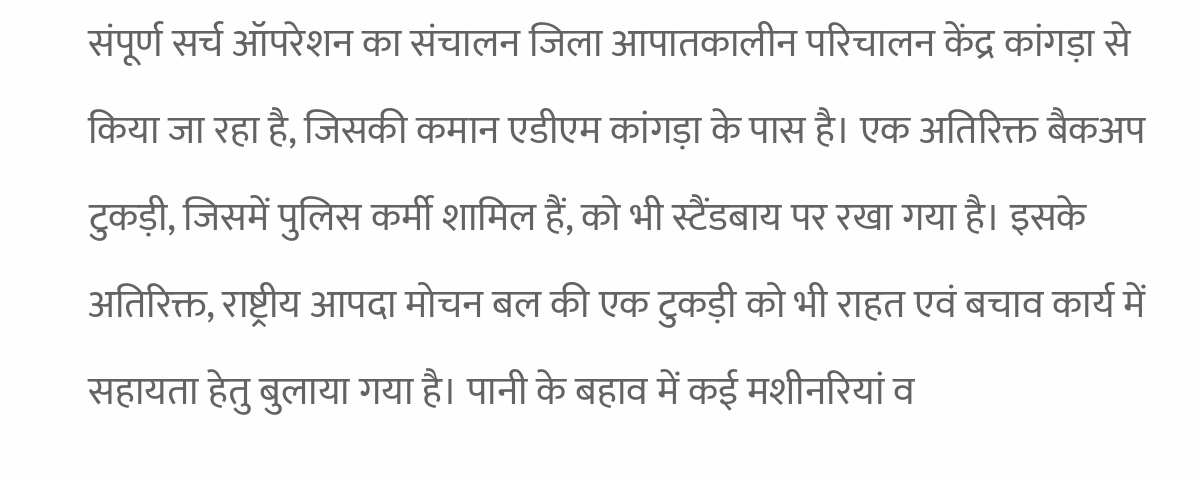संपूर्ण सर्च ऑपरेशन का संचालन जिला आपातकालीन परिचालन केंद्र कांगड़ा से किया जा रहा है, जिसकी कमान एडीएम कांगड़ा के पास है। एक अतिरिक्त बैकअप टुकड़ी, जिसमें पुलिस कर्मी शामिल हैं, को भी स्टैंडबाय पर रखा गया है। इसके अतिरिक्त, राष्ट्रीय आपदा मोचन बल की एक टुकड़ी को भी राहत एवं बचाव कार्य में सहायता हेतु बुलाया गया है। पानी के बहाव में कई मशीनरियां व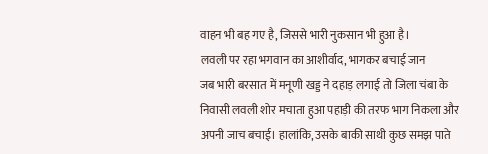वाहन भी बह गए है, जिससे भारी नुकसान भी हुआ है।
लवली पर रहा भगवान का आशीर्वाद, भागकर बचाई जान
जब भारी बरसात में मनूणी खड्ड ने दहाड़ लगाई तो जिला चंबा के निवासी लवली शोर मचाता हुआ पहाड़ी की तरफ भाग निकला और अपनी जाच बचाई। हालांकि, उसके बाकी साथी कुछ समझ पाते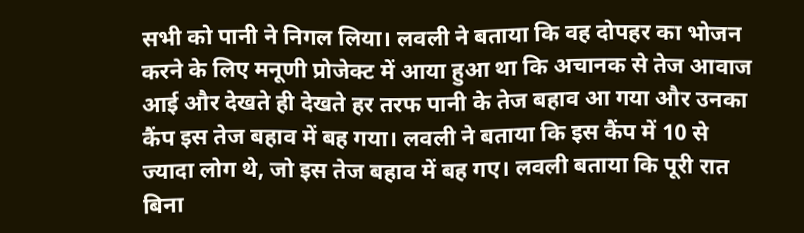सभी को पानी ने निगल लिया। लवली ने बताया कि वह दोपहर का भोजन करने के लिए मनूणी प्रोजेक्ट में आया हुआ था कि अचानक से तेज आवाज आई और देखते ही देखते हर तरफ पानी के तेज बहाव आ गया और उनका कैंप इस तेज बहाव में बह गया। लवली ने बताया कि इस कैंप में 10 से ज्यादा लोग थे, जो इस तेज बहाव में बह गए। लवली बताया कि पूरी रात बिना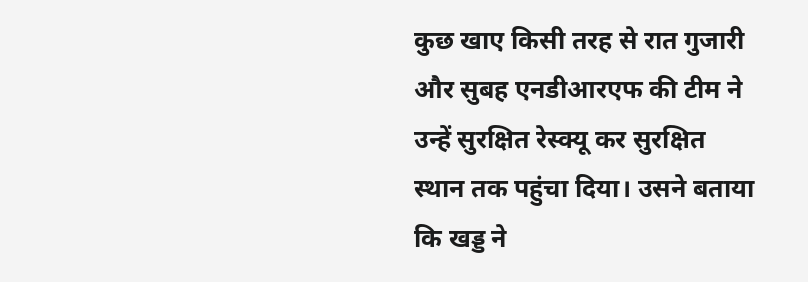कुछ खाए किसी तरह से रात गुजारी और सुबह एनडीआरएफ की टीम ने उन्हें सुरक्षित रेस्क्यू कर सुरक्षित स्थान तक पहुंचा दिया। उसने बताया कि खड्ड ने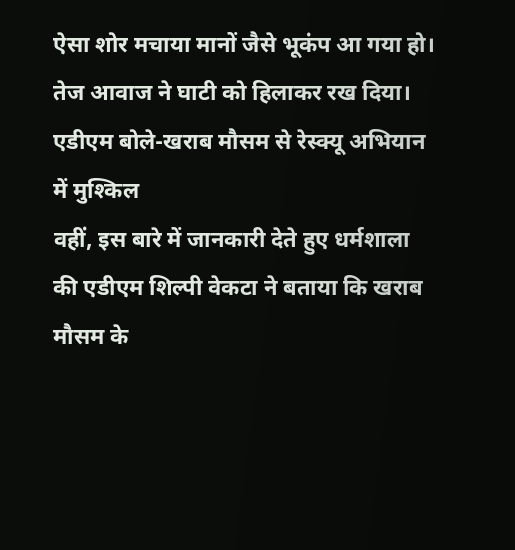ऐसा शोर मचाया मानों जैसे भूकंप आ गया हो। तेज आवाज ने घाटी को हिलाकर रख दिया।
एडीएम बोले-खराब मौसम से रेस्क्यू अभियान में मुश्किल
वहीं, इस बारे में जानकारी देते हुए धर्मशाला की एडीएम शिल्पी वेकटा ने बताया कि खराब मौसम के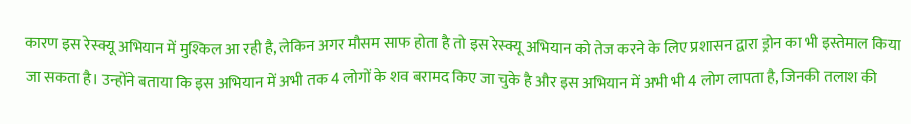कारण इस रेस्क्यू अभियान में मुश्किल आ रही है, लेकिन अगर मौसम साफ होता है तो इस रेस्क्यू अभियान को तेज करने के लिए प्रशासन द्वारा ड्रोन का भी इस्तेमाल किया जा सकता है। उन्होंने बताया कि इस अभियान में अभी तक 4 लोगों के शव बरामद किए जा चुके है और इस अभियान में अभी भी 4 लोग लापता है, जिनकी तलाश की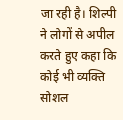जा रही है। शिल्पी ने लोगों से अपील करते हुए कहा कि कोई भी व्यक्ति सोशल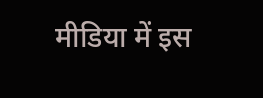मीडिया में इस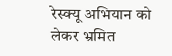रेस्क्यू अभियान को लेकर भ्रमित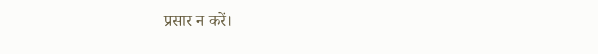प्रसार न करें।